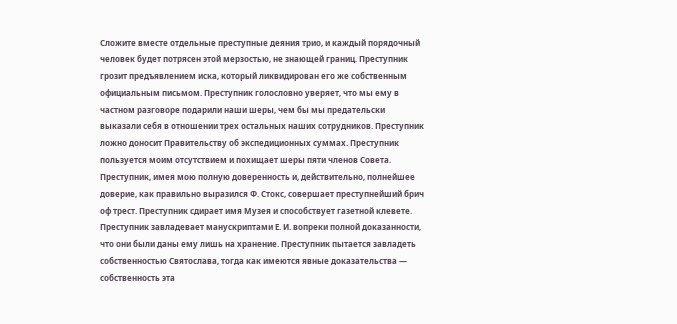Сложите вместе отдельные преступные деяния трио, и каждый порядочный человек будет потрясен этой мерзостью, не знающей границ. Преступник грозит предъявлением иска, который ликвидирован его же собственным официальным письмом. Преступник голословно уверяет, что мы ему в частном разговоре подарили наши шеры, чем бы мы предательски выказали себя в отношении трех остальных наших сотрудников. Преступник ложно доносит Правительству об экспедиционных суммах. Преступник пользуется моим отсутствием и похищает шеры пяти членов Совета. Преступник, имея мою полную доверенность и, действительно, полнейшее доверие, как правильно выразился Ф. Стокс, совершает преступнейший брич оф трест. Преступник сдирает имя Музея и способствует газетной клевете. Преступник завладевает манускриптами Е. И. вопреки полной доказанности, что они были даны ему лишь на хранение. Преступник пытается завладеть собственностью Святослава, тогда как имеются явные доказательства — собственность эта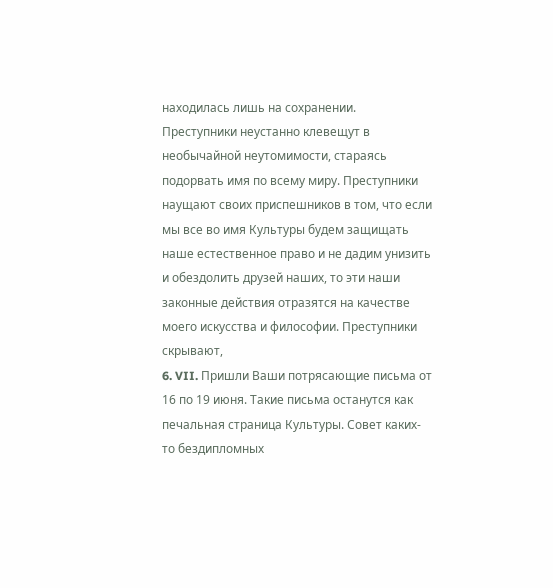находилась лишь на сохранении. Преступники неустанно клевещут в необычайной неутомимости, стараясь подорвать имя по всему миру. Преступники наущают своих приспешников в том, что если мы все во имя Культуры будем защищать наше естественное право и не дадим унизить и обездолить друзей наших, то эти наши законные действия отразятся на качестве моего искусства и философии. Преступники скрывают,
6. VII. Пришли Ваши потрясающие письма от 16 по 19 июня. Такие письма останутся как печальная страница Культуры. Совет каких-то бездипломных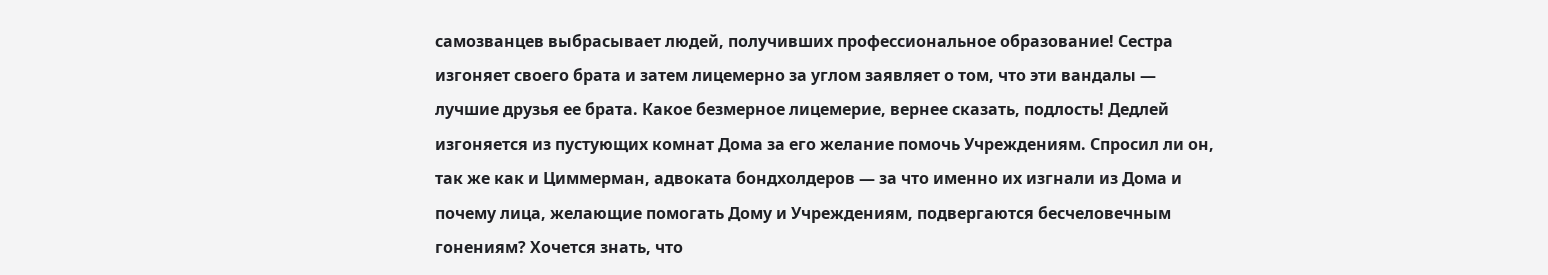самозванцев выбрасывает людей, получивших профессиональное образование! Сестра изгоняет своего брата и затем лицемерно за углом заявляет о том, что эти вандалы — лучшие друзья ее брата. Какое безмерное лицемерие, вернее сказать, подлость! Дедлей изгоняется из пустующих комнат Дома за его желание помочь Учреждениям. Спросил ли он, так же как и Циммерман, адвоката бондхолдеров — за что именно их изгнали из Дома и почему лица, желающие помогать Дому и Учреждениям, подвергаются бесчеловечным гонениям? Хочется знать, что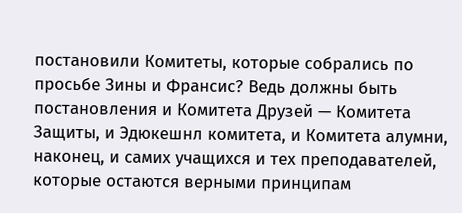постановили Комитеты, которые собрались по просьбе Зины и Франсис? Ведь должны быть постановления и Комитета Друзей — Комитета Защиты, и Эдюкешнл комитета, и Комитета алумни, наконец, и самих учащихся и тех преподавателей, которые остаются верными принципам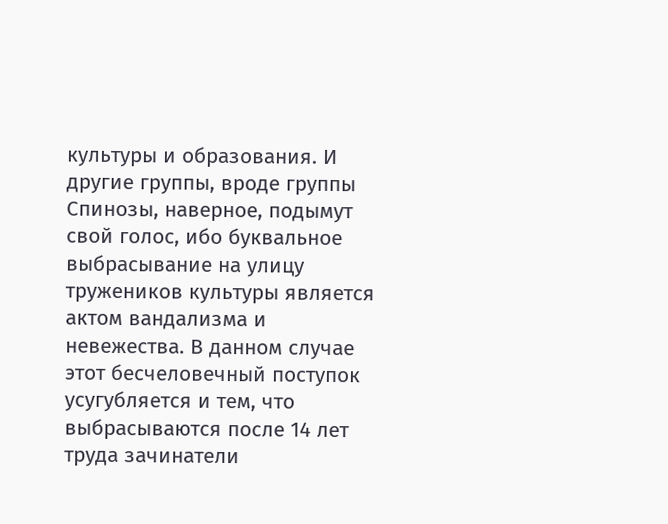культуры и образования. И другие группы, вроде группы Спинозы, наверное, подымут свой голос, ибо буквальное выбрасывание на улицу тружеников культуры является актом вандализма и невежества. В данном случае этот бесчеловечный поступок усугубляется и тем, что выбрасываются после 14 лет труда зачинатели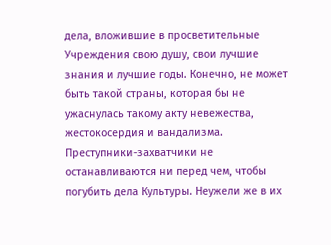дела, вложившие в просветительные Учреждения свою душу, свои лучшие знания и лучшие годы. Конечно, не может быть такой страны, которая бы не ужаснулась такому акту невежества, жестокосердия и вандализма. Преступники-захватчики не останавливаются ни перед чем, чтобы погубить дела Культуры. Неужели же в их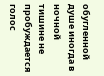обугленной душе иногда в ночной тишине не пробуждается голос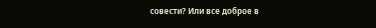совести? Или все доброе в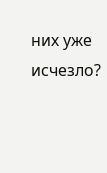них уже исчезло?